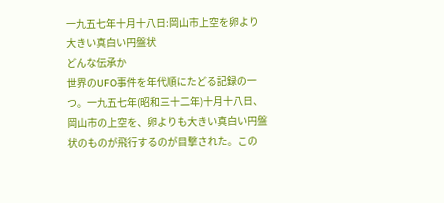一九五七年十月十八日:岡山市上空を卵より大きい真白い円盤状
どんな伝承か
世界のUFO事件を年代順にたどる記録の一つ。一九五七年(昭和三十二年)十月十八日、岡山市の上空を、卵よりも大きい真白い円盤状のものが飛行するのが目撃された。この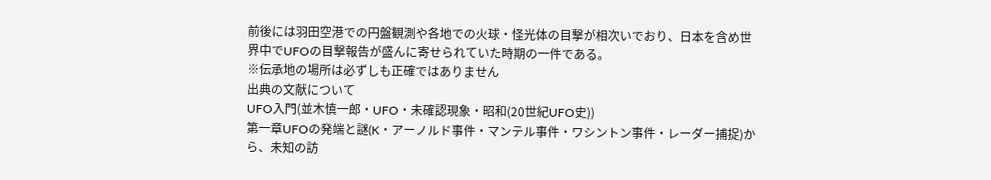前後には羽田空港での円盤観測や各地での火球・怪光体の目撃が相次いでおり、日本を含め世界中でUFOの目撃報告が盛んに寄せられていた時期の一件である。
※伝承地の場所は必ずしも正確ではありません
出典の文献について
UFO入門(並木慎一郎・UFO・未確認現象・昭和(20世紀UFO史))
第一章UFOの発端と謎(K・アーノルド事件・マンテル事件・ワシントン事件・レーダー捕捉)から、未知の訪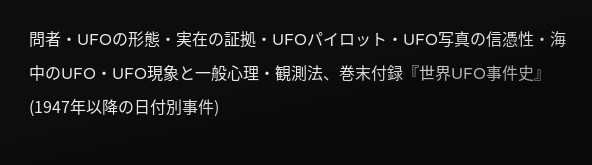問者・UFOの形態・実在の証拠・UFOパイロット・UFO写真の信憑性・海中のUFO・UFO現象と一般心理・観測法、巻末付録『世界UFO事件史』(1947年以降の日付別事件)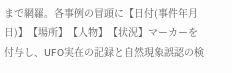まで網羅。各事例の冒頭に【日付(事件年月日)】【場所】【人物】【状況】マーカーを付与し、UFO実在の記録と自然現象誤認の検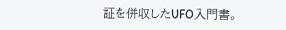証を併収したUFO入門書。